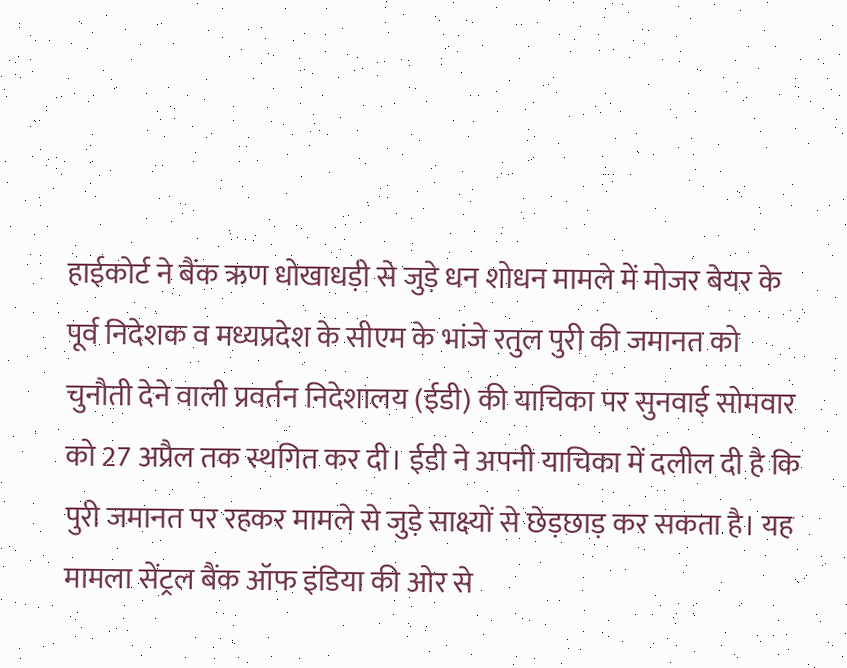हाईकोर्ट ने बैंक ऋण धोखाधड़ी से जुड़े धन शोधन मामले में मोजर बेयर के पूर्व निदेशक व मध्यप्रदेश के सीएम के भांजे रतुल पुरी की जमानत को चुनौती देने वाली प्रवर्तन निदेशालय (ईडी) की याचिका पर सुनवाई सोमवार को 27 अप्रैल तक स्थगित कर दी। ईडी ने अपनी याचिका में दलील दी है कि पुरी जमानत पर रहकर मामले से जुड़े साक्ष्यों से छेड़छाड़ कर सकता है। यह मामला सेंट्रल बैंक ऑफ इंडिया की ओर से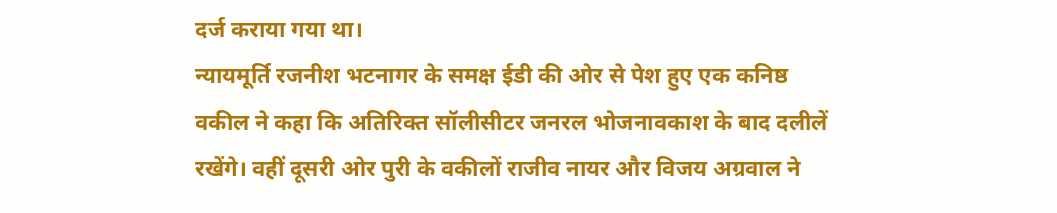दर्ज कराया गया था।
न्यायमूर्ति रजनीश भटनागर के समक्ष ईडी की ओर से पेश हुए एक कनिष्ठ वकील ने कहा कि अतिरिक्त सॉलीसीटर जनरल भोजनावकाश के बाद दलीलें रखेंगे। वहीं दूसरी ओर पुरी के वकीलों राजीव नायर और विजय अग्रवाल ने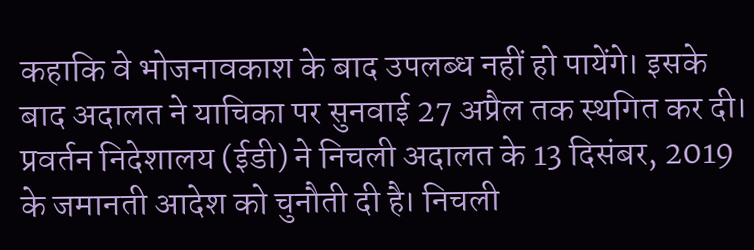कहाकि वे भोजनावकाश के बाद उपलब्ध नहीं हो पायेंगे। इसके बाद अदालत ने याचिका पर सुनवाई 27 अप्रैल तक स्थगित कर दी।
प्रवर्तन निदेशालय (ईडी) ने निचली अदालत के 13 दिसंबर, 2019 के जमानती आदेश को चुनौती दी है। निचली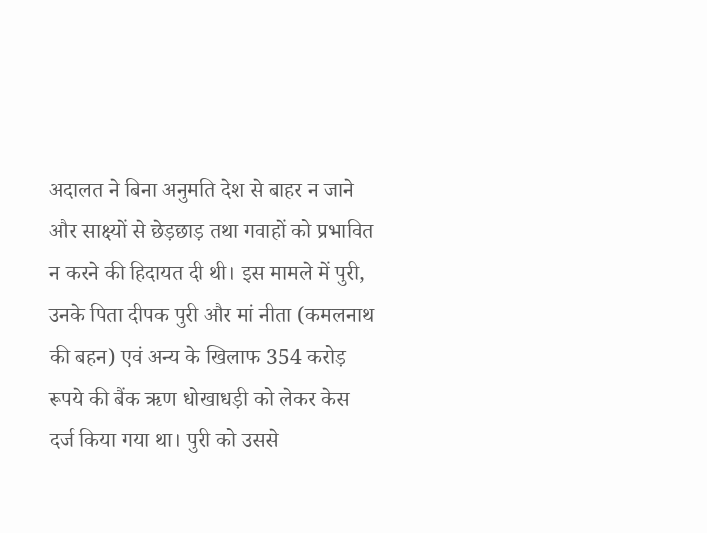अदालत ने बिना अनुमति देश से बाहर न जाने और साक्ष्यों से छेड़छाड़ तथा गवाहों को प्रभावित न करने की हिदायत दी थी। इस मामले में पुरी, उनके पिता दीपक पुरी और मां नीता (कमलनाथ की बहन) एवं अन्य के खिलाफ 354 करोड़ रूपये की बैंक ऋण धोखाधड़ी को लेकर केस दर्ज किया गया था। पुरी को उससे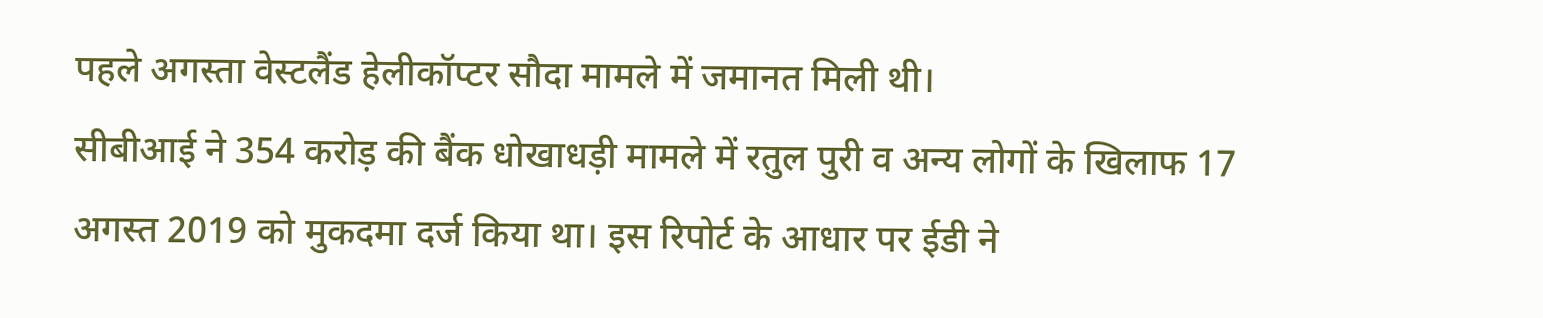पहले अगस्ता वेस्टलैंड हेलीकॉप्टर सौदा मामले में जमानत मिली थी।
सीबीआई ने 354 करोड़ की बैंक धोखाधड़ी मामले में रतुल पुरी व अन्य लोगों के खिलाफ 17 अगस्त 2019 को मुकदमा दर्ज किया था। इस रिपोर्ट के आधार पर ईडी ने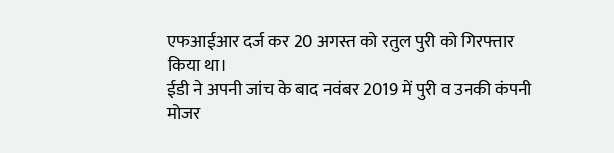एफआईआर दर्ज कर 20 अगस्त को रतुल पुरी को गिरफ्तार किया था।
ईडी ने अपनी जांच के बाद नवंबर 2019 में पुरी व उनकी कंपनी मोजर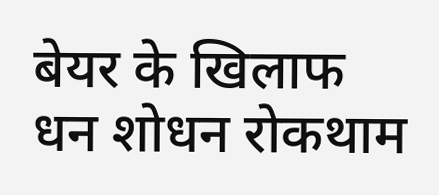बेयर के खिलाफ धन शोधन रोकथाम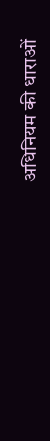अधिनियम की धाराओं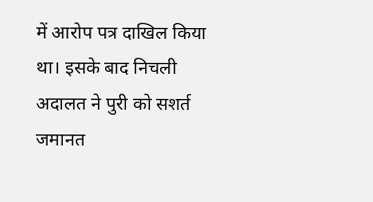में आरोप पत्र दाखिल किया था। इसके बाद निचली अदालत ने पुरी को सशर्त जमानत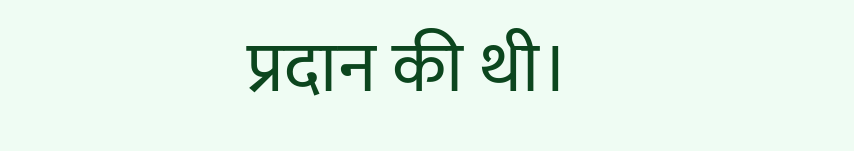प्रदान की थी।